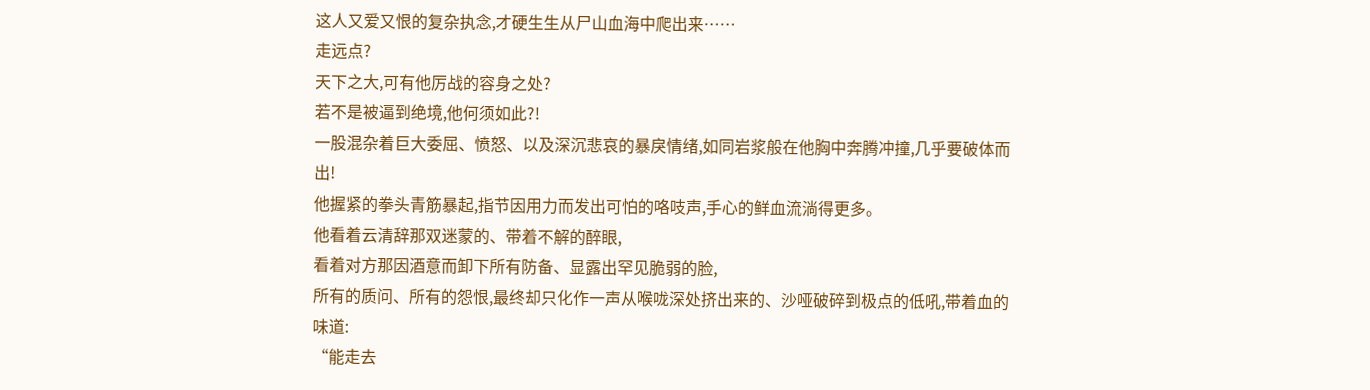这人又爱又恨的复杂执念,才硬生生从尸山血海中爬出来……
走远点?
天下之大,可有他厉战的容身之处?
若不是被逼到绝境,他何须如此?!
一股混杂着巨大委屈、愤怒、以及深沉悲哀的暴戾情绪,如同岩浆般在他胸中奔腾冲撞,几乎要破体而出!
他握紧的拳头青筋暴起,指节因用力而发出可怕的咯吱声,手心的鲜血流淌得更多。
他看着云清辞那双迷蒙的、带着不解的醉眼,
看着对方那因酒意而卸下所有防备、显露出罕见脆弱的脸,
所有的质问、所有的怨恨,最终却只化作一声从喉咙深处挤出来的、沙哑破碎到极点的低吼,带着血的味道:
“能走去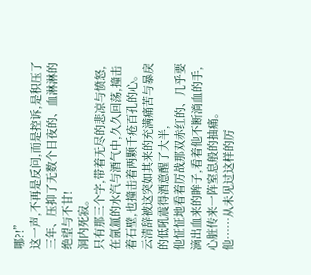哪?!”
这一声,不再是反问,而是控诉,是积压了三年、压抑了无数个日夜的、血淋淋的绝望与不甘!
洞内死寂。
只有那三个字,带着无尽的悲凉与愤怒,在氤氲的水汽与酒气中,久久回荡,撞击着石壁,也撞击着两颗千疮百孔的心。
云清辞被这突如其来的充满痛苦与暴戾的低吼震得酒意醒了大半,
他怔怔地看着厉战那双赤红的、几乎要滴出血来的眸子,看着他不断淌血的手,心脏传来一阵窒息般的抽痛。
他……从未见过这样的厉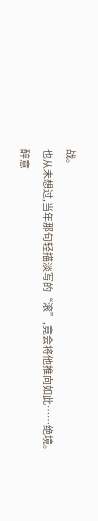战。
也从未想过,当年那句轻描淡写的“滚”,竟会将他推向如此……绝境。
醉意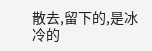散去,留下的,是冰冷的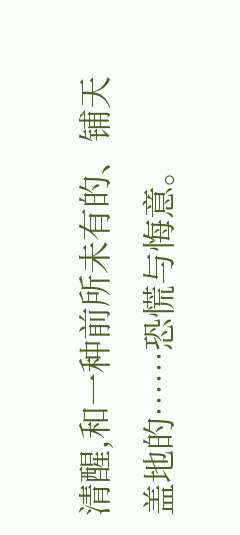清醒,和一种前所未有的、铺天盖地的……恐慌与悔意。